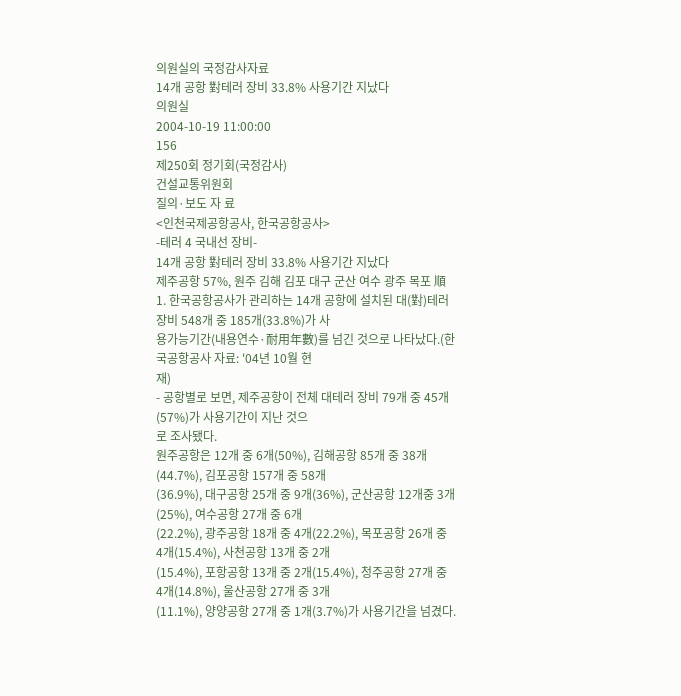의원실의 국정감사자료
14개 공항 對테러 장비 33.8% 사용기간 지났다
의원실
2004-10-19 11:00:00
156
제250회 정기회(국정감사)
건설교통위원회
질의·보도 자 료
<인천국제공항공사, 한국공항공사>
-테러 4 국내선 장비-
14개 공항 對테러 장비 33.8% 사용기간 지났다
제주공항 57%, 원주 김해 김포 대구 군산 여수 광주 목포 順
1. 한국공항공사가 관리하는 14개 공항에 설치된 대(對)테러 장비 548개 중 185개(33.8%)가 사
용가능기간(내용연수·耐用年數)를 넘긴 것으로 나타났다.(한국공항공사 자료: '04년 10월 현
재)
- 공항별로 보면, 제주공항이 전체 대테러 장비 79개 중 45개(57%)가 사용기간이 지난 것으
로 조사됐다.
원주공항은 12개 중 6개(50%), 김해공항 85개 중 38개(44.7%), 김포공항 157개 중 58개
(36.9%), 대구공항 25개 중 9개(36%), 군산공항 12개중 3개(25%), 여수공항 27개 중 6개
(22.2%), 광주공항 18개 중 4개(22.2%), 목포공항 26개 중 4개(15.4%), 사천공항 13개 중 2개
(15.4%), 포항공항 13개 중 2개(15.4%), 청주공항 27개 중 4개(14.8%), 울산공항 27개 중 3개
(11.1%), 양양공항 27개 중 1개(3.7%)가 사용기간을 넘겼다.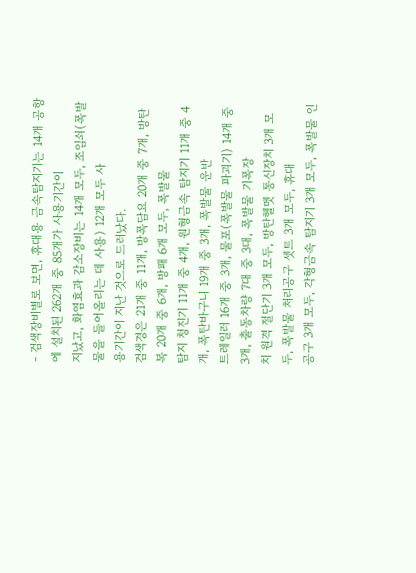- 검색장비별로 보면, 휴대용 금속탐지기는 14개 공항에 설치된 262개 중 85개가 사용기간이
지났고, 화염효과 감소장비는 14개 모두, 조임쇠(폭발물을 들어올리는 데 사용) 12개 모두 사
용기간이 지난 것으로 드러났다.
검색경은 21개 중 11개, 방폭담요 20개 중 7개, 방탄복 20개 중 6개, 방패 6개 모두, 폭발물
탐지 청진기 11개 중 4개, 원형금속 탐지기 11개 중 4개, 폭탄바구니 19개 중 3개, 폭발물 운반
트레일러 16개 중 3개, 물포(폭발물 파괴기) 14개 중 3개, 출동차량 7대 중 3대, 폭발물 기폭장
치 원격 절단기 3개 모두, 방탄헬멧 통신장치 3개 모두, 폭발물 처리공구 셋트 3개 모두, 휴대
공구 3개 모두, 각형금속 탐지기 3개 모두, 폭발물 인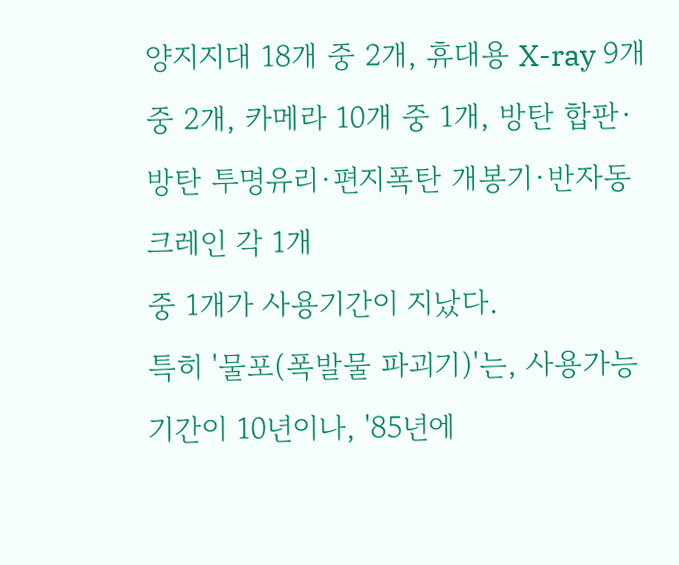양지지대 18개 중 2개, 휴대용 X-ray 9개
중 2개, 카메라 10개 중 1개, 방탄 합판·방탄 투명유리·편지폭탄 개봉기·반자동 크레인 각 1개
중 1개가 사용기간이 지났다.
특히 '물포(폭발물 파괴기)'는, 사용가능기간이 10년이나, '85년에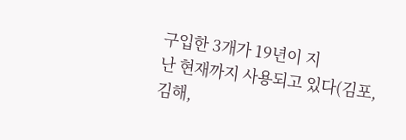구입한 3개가 19년이 지
난 현재까지 사용되고 있다(김포, 김해,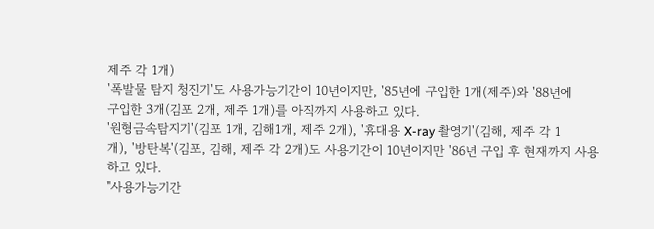제주 각 1개)
'폭발물 탐지 청진기'도 사용가능기간이 10년이지만, '85년에 구입한 1개(제주)와 '88년에
구입한 3개(김포 2개, 제주 1개)를 아직까지 사용하고 있다.
'원형금속탐지기'(김포 1개, 김해1개, 제주 2개), '휴대용 X-ray 촬영기'(김해, 제주 각 1
개), '방탄복'(김포, 김해, 제주 각 2개)도 사용기간이 10년이지만 '86년 구입 후 현재까지 사용
하고 있다.
"사용가능기간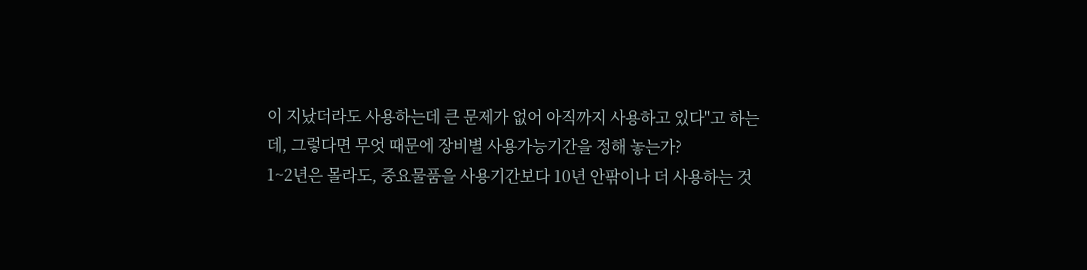이 지났더라도 사용하는데 큰 문제가 없어 아직까지 사용하고 있다"고 하는
데, 그렇다면 무엇 때문에 장비별 사용가능기간을 정해 놓는가?
1~2년은 몰라도, 중요물품을 사용기간보다 10년 안팎이나 더 사용하는 것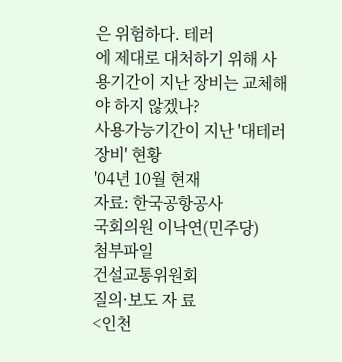은 위험하다. 테러
에 제대로 대처하기 위해 사용기간이 지난 장비는 교체해야 하지 않겠나?
사용가능기간이 지난 '대테러 장비' 현황
'04년 10월 현재
자료: 한국공항공사
국회의원 이낙연(민주당)
첨부파일
건설교통위원회
질의·보도 자 료
<인천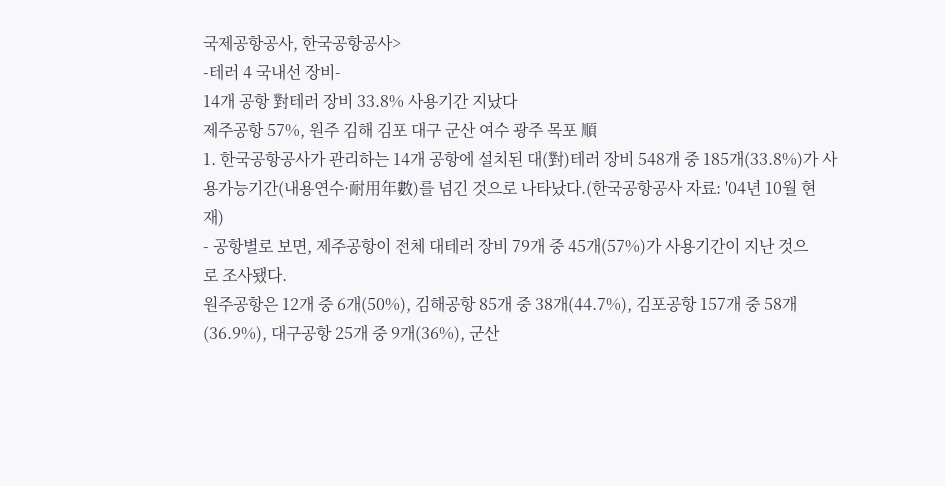국제공항공사, 한국공항공사>
-테러 4 국내선 장비-
14개 공항 對테러 장비 33.8% 사용기간 지났다
제주공항 57%, 원주 김해 김포 대구 군산 여수 광주 목포 順
1. 한국공항공사가 관리하는 14개 공항에 설치된 대(對)테러 장비 548개 중 185개(33.8%)가 사
용가능기간(내용연수·耐用年數)를 넘긴 것으로 나타났다.(한국공항공사 자료: '04년 10월 현
재)
- 공항별로 보면, 제주공항이 전체 대테러 장비 79개 중 45개(57%)가 사용기간이 지난 것으
로 조사됐다.
원주공항은 12개 중 6개(50%), 김해공항 85개 중 38개(44.7%), 김포공항 157개 중 58개
(36.9%), 대구공항 25개 중 9개(36%), 군산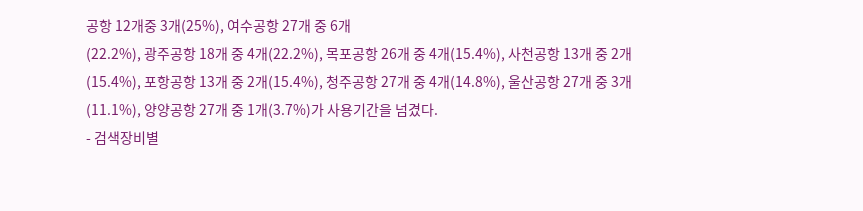공항 12개중 3개(25%), 여수공항 27개 중 6개
(22.2%), 광주공항 18개 중 4개(22.2%), 목포공항 26개 중 4개(15.4%), 사천공항 13개 중 2개
(15.4%), 포항공항 13개 중 2개(15.4%), 청주공항 27개 중 4개(14.8%), 울산공항 27개 중 3개
(11.1%), 양양공항 27개 중 1개(3.7%)가 사용기간을 넘겼다.
- 검색장비별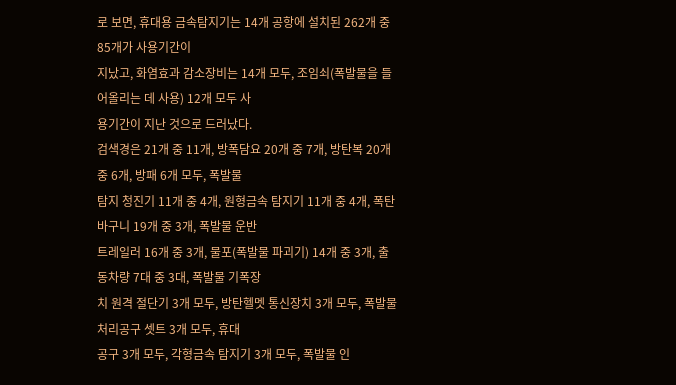로 보면, 휴대용 금속탐지기는 14개 공항에 설치된 262개 중 85개가 사용기간이
지났고, 화염효과 감소장비는 14개 모두, 조임쇠(폭발물을 들어올리는 데 사용) 12개 모두 사
용기간이 지난 것으로 드러났다.
검색경은 21개 중 11개, 방폭담요 20개 중 7개, 방탄복 20개 중 6개, 방패 6개 모두, 폭발물
탐지 청진기 11개 중 4개, 원형금속 탐지기 11개 중 4개, 폭탄바구니 19개 중 3개, 폭발물 운반
트레일러 16개 중 3개, 물포(폭발물 파괴기) 14개 중 3개, 출동차량 7대 중 3대, 폭발물 기폭장
치 원격 절단기 3개 모두, 방탄헬멧 통신장치 3개 모두, 폭발물 처리공구 셋트 3개 모두, 휴대
공구 3개 모두, 각형금속 탐지기 3개 모두, 폭발물 인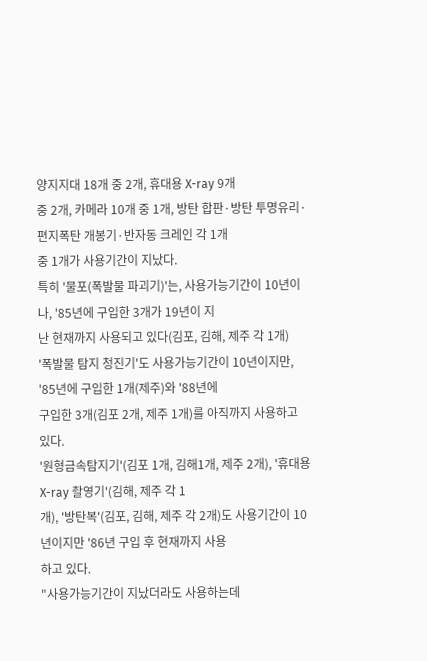양지지대 18개 중 2개, 휴대용 X-ray 9개
중 2개, 카메라 10개 중 1개, 방탄 합판·방탄 투명유리·편지폭탄 개봉기·반자동 크레인 각 1개
중 1개가 사용기간이 지났다.
특히 '물포(폭발물 파괴기)'는, 사용가능기간이 10년이나, '85년에 구입한 3개가 19년이 지
난 현재까지 사용되고 있다(김포, 김해, 제주 각 1개)
'폭발물 탐지 청진기'도 사용가능기간이 10년이지만, '85년에 구입한 1개(제주)와 '88년에
구입한 3개(김포 2개, 제주 1개)를 아직까지 사용하고 있다.
'원형금속탐지기'(김포 1개, 김해1개, 제주 2개), '휴대용 X-ray 촬영기'(김해, 제주 각 1
개), '방탄복'(김포, 김해, 제주 각 2개)도 사용기간이 10년이지만 '86년 구입 후 현재까지 사용
하고 있다.
"사용가능기간이 지났더라도 사용하는데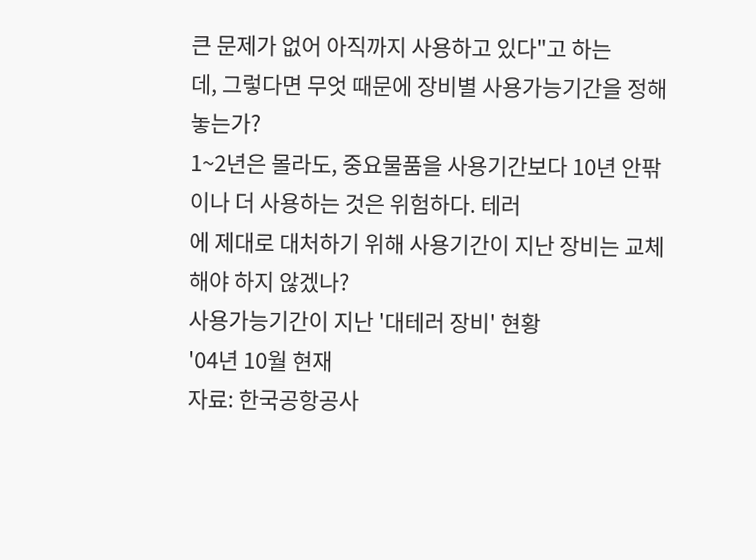큰 문제가 없어 아직까지 사용하고 있다"고 하는
데, 그렇다면 무엇 때문에 장비별 사용가능기간을 정해 놓는가?
1~2년은 몰라도, 중요물품을 사용기간보다 10년 안팎이나 더 사용하는 것은 위험하다. 테러
에 제대로 대처하기 위해 사용기간이 지난 장비는 교체해야 하지 않겠나?
사용가능기간이 지난 '대테러 장비' 현황
'04년 10월 현재
자료: 한국공항공사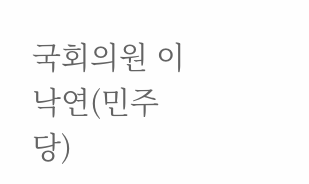국회의원 이낙연(민주당)